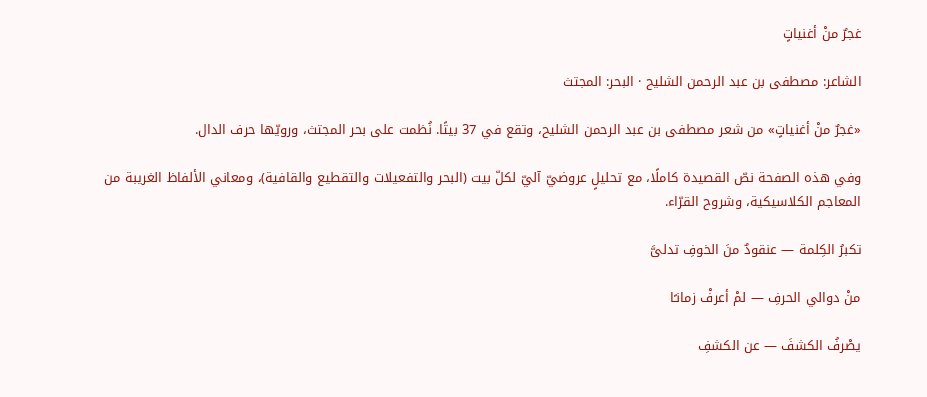غجرٌ منْ أغنياتٍ

الشاعر: مصطفى بن عبد الرحمن الشليح · البحر: المجتث

«غجرٌ منْ أغنياتٍ» من شعر مصطفى بن عبد الرحمن الشليح، وتقع في 37 بيتًا. نُظمت على بحر المجتث، ورويّها حرف الدال.

وفي هذه الصفحة نصّ القصيدة كاملًا، مع تحليلٍ عروضيّ آليّ لكلّ بيت (البحر والتفعيلات والتقطيع والقافية)، ومعاني الألفاظ الغريبة من المعاجم الكلاسيكية، وشروح القرّاء.

تكبرُ الكِلمة — عنقودٌ منَ الخوفِ تدلىَّ

منْ دوالي الحرفِ — لمْ أعرفْ زمانـًا

يصْرفُ الكشفَ — عن الكشفِ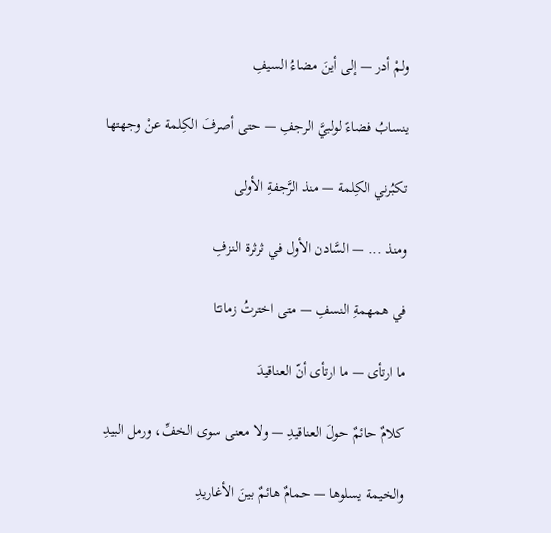ولمْ أدر — إلى أينَ مضاءُ السيفِ

ينسابُ فضاءً لولبيَّ الرجفِ — حتى أصرفَ الكِلمة عنْ وجهتها

تكبُرني الكِلمة — منذ الرَّجفةِ الأولى

ومنذ ... — السَّادن الأول في ثرثرة النزفِ

في همهمةِ النسفِ — متى اخترتُ زمانـًا

ما ارتأى — ما ارتأى أنّ العناقيدَ

كلامٌ حائمٌ حولَ العناقيدِ — ولا معنى سوى الخفِّ، ورمل البيدِ

والخيمة يسلوها — حمامٌ هائمٌ بينَ الأغاريدِ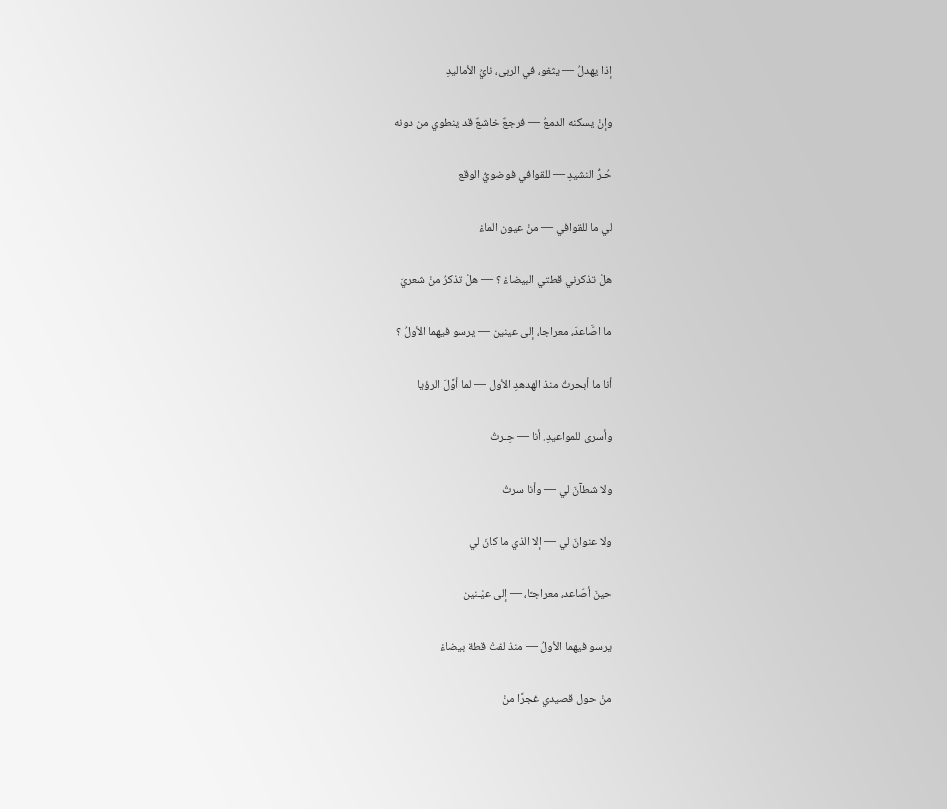إذا يهدلُ — يثغو، في الربى، نايُ الأماليدِ

وإنْ يسكنه الدمعُ — فرجعٌ خاشعٌ قد ينطوي من دونه

حُـرُّ النشيدِ — للقوافي فوضويُّ الوقع

لي ما للقوافي — منْ عيون الماءْ

هلْ تذكرني قطتي البيضاءْ ؟ — هلْ تذكرُ منْ شعريَ

ما اصَّاعدَ، معراجا، إلى عينين — يرسو فيهما الأولُ ؟

أنا ما أبحرتُ منذ الهدهدِ الأول — لما أوَّلَ الرؤيا

وأسرى للمواعيدِ. أنا — حِـرتُ

ولا شطآنَ لي — وأنا سرتُ

ولا عنوانَ لي — إلا الذي ما كانَ لي

حينَ أصّاعد، معراجـًا، — إلى عيْـنين

يرسو فيهما الأولُ — منذ لفتْ قطة بيضاءْ

منْ حول قصيدي غجرًا منْ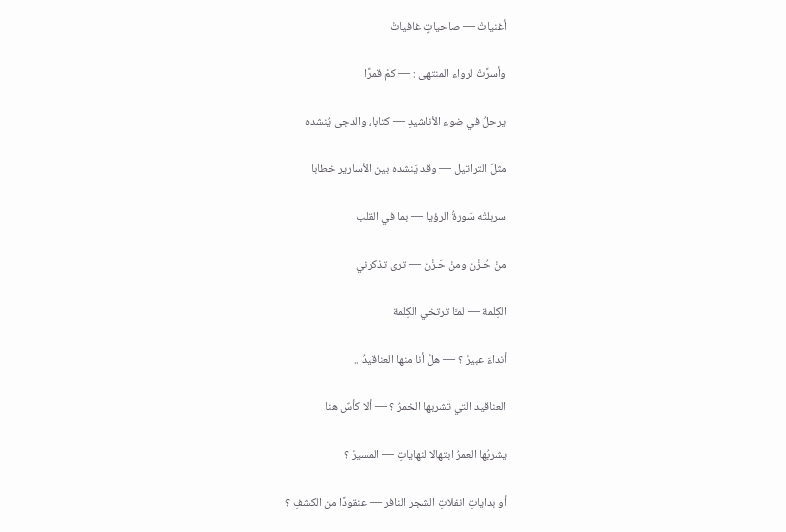أغنياتْ — صاحياتٍ غافياتْ

وأسرَّتْ لرواء المنتهى : — كمْ قمرًا

يرحلُ في ضوء الأناشيدِ — كتابا، والدجى يُنشده

مثلَ التراتيل — وقد يَنشده بين الأسارير خطابا

سربلتْه سَورةُ الرؤيا — بما في القلب

منْ حُـزْن ومنْ حَـزْن — ترى تذكرني

الكِلمة — لمـَّا ترتخي الكِلمة

أنداءَ عبيرْ ؟ — هلْ أنا منها العناقيدُ ..

العناقيد التي تشربها الخمرُ ؟ — ألا كأسٌ هنا

يشربُها العمرُ ابتهالا لنهاياتِ — المسيرْ ؟

أو بداياتِ انفلاتِ الشجر النافر — عنقودًا من الكشفِ ؟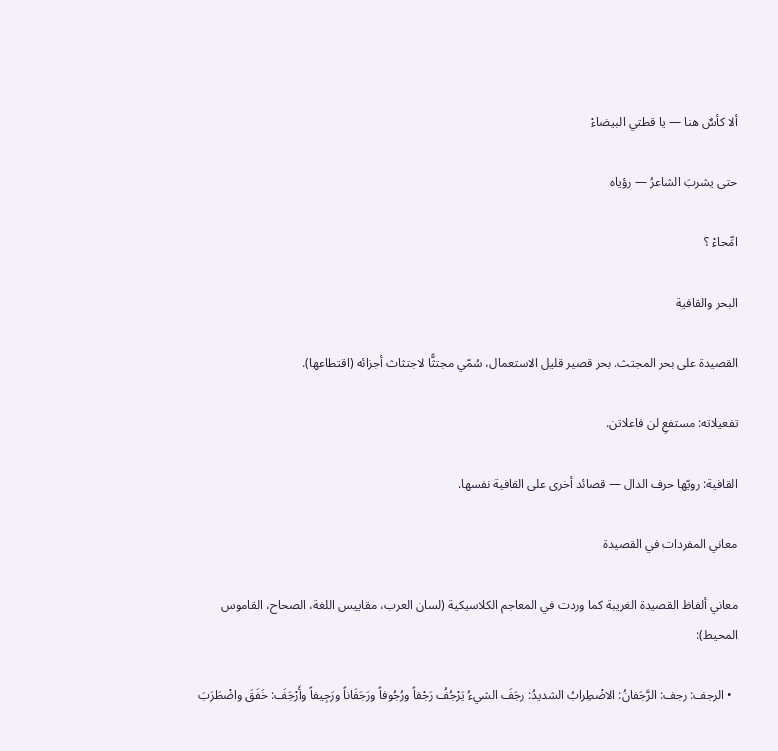ألا كأسٌ هنا — يا قطتي البيضاءْ

حتى يشربَ الشاعرُ — رؤياه

امِّحاءْ ؟

البحر والقافية

القصيدة على بحر المجتث. بحر قصير قليل الاستعمال، سُمّي مجتثًّا لاجتثاث أجزائه (اقتطاعها).

تفعيلاته: مستفعِ لن فاعلاتن.

القافية: رويّها حرف الدال — قصائد أخرى على القافية نفسها.

معاني المفردات في القصيدة

معاني ألفاظ القصيدة الغريبة كما وردت في المعاجم الكلاسيكية (لسان العرب، مقاييس اللغة، الصحاح، القاموس المحيط):

  • الرجف: رجف: الرَّجَفانُ: الاضْطِرابُ الشديدُ: رجَفَ الشيءُ يَرْجُفُ رَجْفاً ورُجُوفاً ورَجَفَاناً ورَجِيفاً وأَرْجَفَ: خَفَقَ واضْطَرَبَ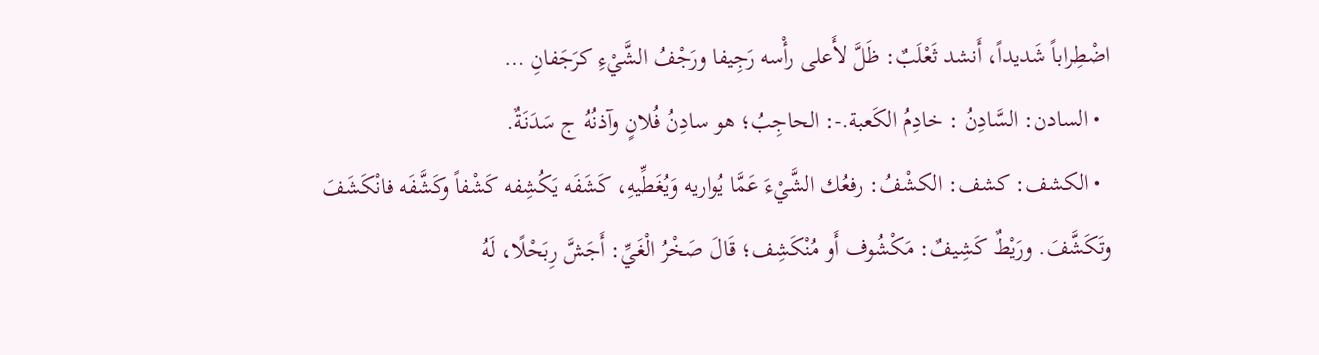اضْطِراباً شَديداً، أَنشد ثَعْلَبٌ: ظَلَّ لأَعلى رأْسه رَجِيفا ورَجْفُ الشَّيْءِ كرَجَفانِ …
  • السادن: السَّادِنُ : خادِمُ الكَعبة.-: الحاجِبُ؛ هو سادِنُ فُلانٍ وآذنُهُ ج سَدَنَةٌ.
  • الكشف: كشف: الكشْفُ: رفعُك الشَّيْءَ عَمَّا يُواريه وَيُغَطِّيهِ، كَشَفَه يَكُشِفه كَشْفاً وكَشَّفَه فانْكَشَفَ وتَكَشَّفَ. ورَيْطٌ كَشِيفٌ: مَكْشُوف أَو مُنْكَشِف؛ قَالَ صَخْرُ الْغَيِّ: أَجَشَّ رِبَحْلًا، لَهُ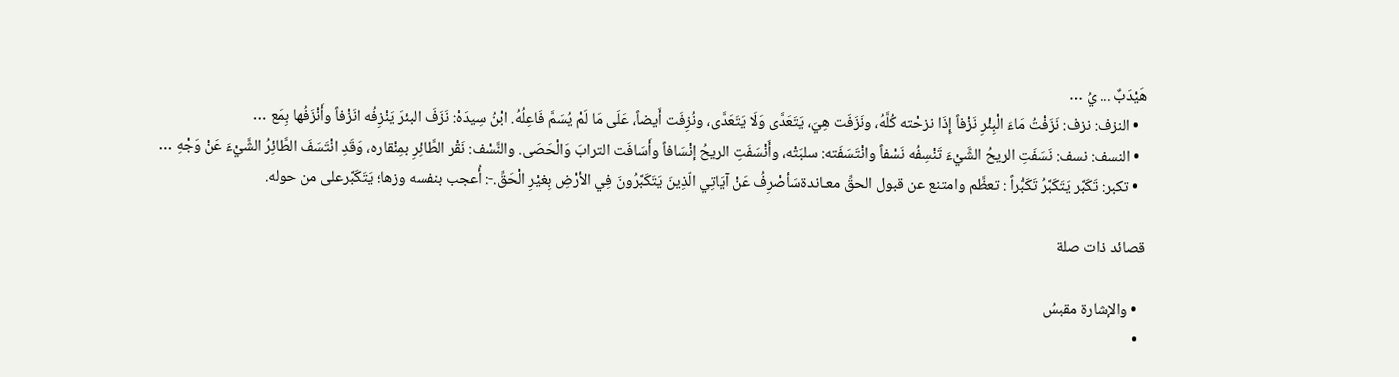هَيْدَبٌ ... يُ …
  • النزف: نزف: نَزَفْتُ مَاءَ الْبِئْرِ نَزْفاً إِذَا نزحْته كُلَّهُ، ونَزَفَت هِيَ، يَتَعَدَّى وَلَا يَتَعَدَّى، ونُزِفَت أَيضاً، عَلَى مَا لَمْ يُسَمَّ فَاعِلُهُ. ابْنُ سِيدَهْ: نَزَفَ البئرَ يَنْزِفُه انَزْفاً وأَنْزَفُها بِمَع …
  • النسف: نسف: نَسَفَتِ الريحُ الشَّيْءَ تَنْسِفُه نَسْفاً وانْتَسَفَته: سلبَتْه، وأَنْسَفَتِ الريحُ إنْسَافاً وأَسَافَت الترابَ وَالْحَصَى. والنَّسْف: نَقْر الطَّائِرِ بمِنْقاره، وَقَدِ انْتَسَفَ الطَّائِرُ الشَّيْءَ عَنْ وَجْهِ …
  • تكبر: تَكَبَّر يَتَكَبَّرُ تَكَبُّراً : تعظَّم وامتنع عن قبول الحقِّ معـاندةسَأصْرِفُ عَنْ آيَاتِي الّذِينَ يَتَكَبَّرُونَ فِي الأرْضِ بِغيْرِ الْحَقِّ.-: أُعجب بنفسه وزها؛ يَتَكَبَّرعلى من حوله.

قصائد ذات صلة

  • والإشارة مقبسُ
  •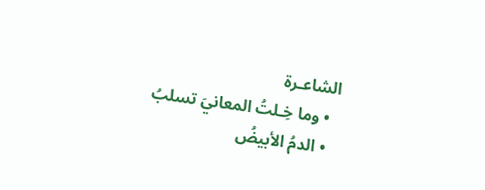الشاعـرة
  • وما خِـلتُ المعانيَ تسلبُ
  • الدمُ الأبيضُ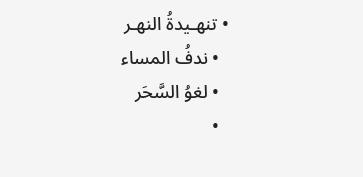• تنهـيدةُ النهـر
  • ندفُ المساء
  • لغوُ السَّحَر
  •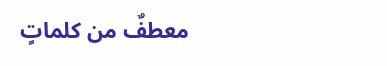معطفٌ من كلماتٍ